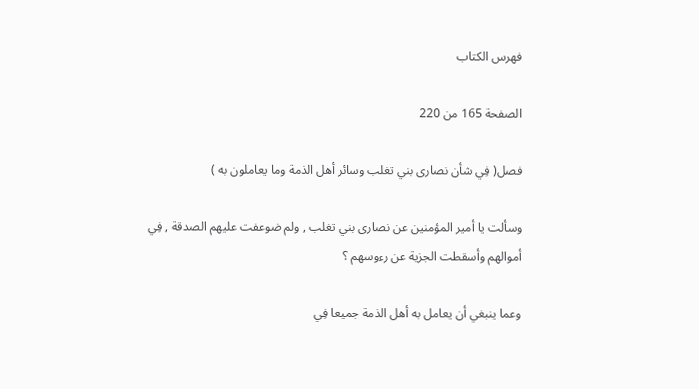فهرس الكتاب

الصفحة 165 من 220

فصل( فِي شأن نصارى بني تغلب وسائر أهل الذمة وما يعاملون به )

وسألت يا أمير المؤمنين عن نصارى بني تغلب , ولم ضوعفت عليهم الصدقة , فِي أموالهم وأسقطت الجزية عن رءوسهم ؟

وعما ينبغي أن يعامل به أهل الذمة جميعا فِي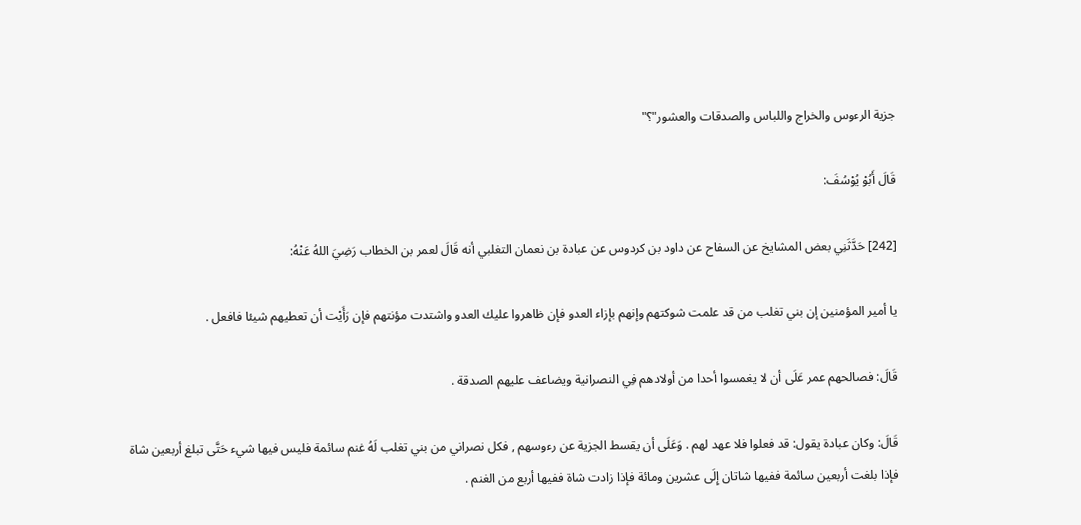جزية الرءوس والخراج واللباس والصدقات والعشور"؟"

قَالَ أَبُوْ يُوْسُفَ:

[242] حَدَّثَنِي بعض المشايخ عن السفاح عن داود بن كردوس عن عبادة بن نعمان التغلبي أنه قَالَ لعمر بن الخطاب رَضِيَ اللهُ عَنْهُ:

يا أمير المؤمنين إن بني تغلب من قد علمت شوكتهم وإنهم بإزاء العدو فإن ظاهروا عليك العدو واشتدت مؤنتهم فإن رَأَيْت أن تعطيهم شيئا فافعل .

قَالَ: فصالحهم عمر عَلَى أن لا يغمسوا أحدا من أولادهم فِي النصرانية ويضاعف عليهم الصدقة .

قَالَ: وكان عبادة يقول: قد فعلوا فلا عهد لهم . وَعَلَى أن يقسط الجزية عن رءوسهم , فكل نصراني من بني تغلب لَهُ غنم سائمة فليس فيها شيء حَتَّى تبلغ أربعين شاة فإذا بلغت أربعين سائمة ففيها شاتان إِلَى عشرين ومائة فإذا زادت شاة ففيها أربع من الغنم .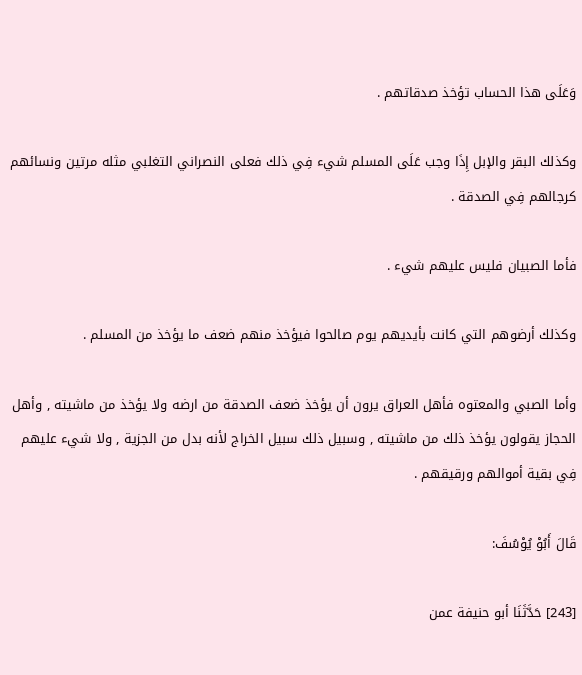وَعَلَى هذا الحساب تؤخذ صدقاتهم .

وكذلك البقر والإبل إِذَا وجب عَلَى المسلم شيء فِي ذلك فعلى النصراني التغلبي مثله مرتين ونسائهم كرجالهم فِي الصدقة .

فأما الصبيان فليس عليهم شيء .

وكذلك أرضوهم التي كانت بأيديهم يوم صالحوا فيؤخذ منهم ضعف ما يؤخذ من المسلم .

وأما الصبي والمعتوه فأهل العراق يرون أن يؤخذ ضعف الصدقة من ارضه ولا يؤخذ من ماشيته , وأهل الحجاز يقولون يؤخذ ذلك من ماشيته , وسبيل ذلك سبيل الخراج لأنه بدل من الجزية , ولا شيء عليهم فِي بقية أموالهم ورقيقهم .

قَالَ أَبُوْ يُوْسُفَ:

[243] حَدَّثَنَا أبو حنيفة عمن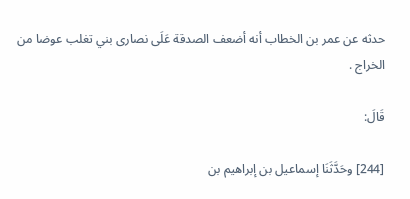حدثه عن عمر بن الخطاب أنه أضعف الصدقة عَلَى نصارى بني تغلب عوضا من الخراج .

قَالَ:

[244] وحَدَّثَنَا إسماعيل بن إبراهيم بن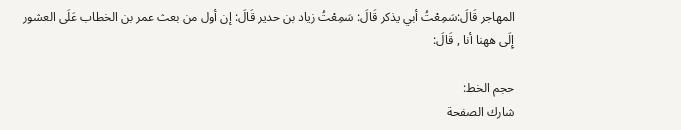المهاجر قَالَ:سَمِعْتُ أبي يذكر قَالَ: سَمِعْتُ زياد بن حدير قَالَ: إن أول من بعث عمر بن الخطاب عَلَى العشور إِلَى ههنا أنا , قَالَ:

حجم الخط:
شارك الصفحة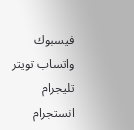فيسبوك واتساب تويتر تليجرام انستجرام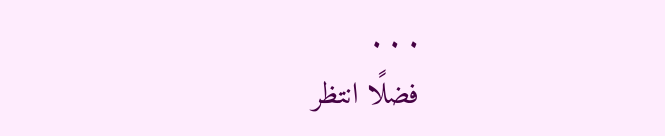. . .
فضلًا انتظر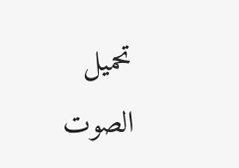تحميل الصوت